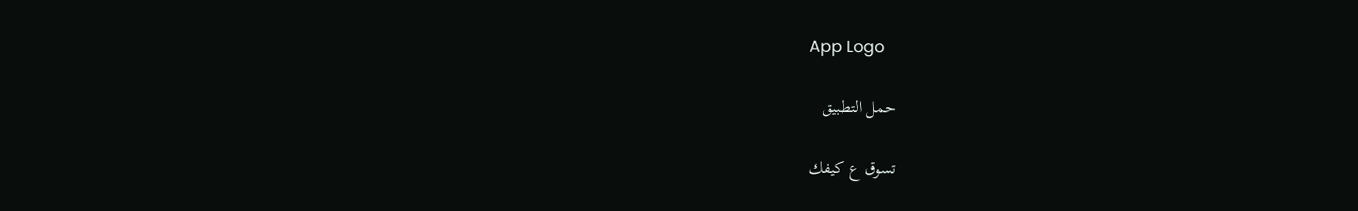App Logo

حمل التطبيق

تسوق ع كيفك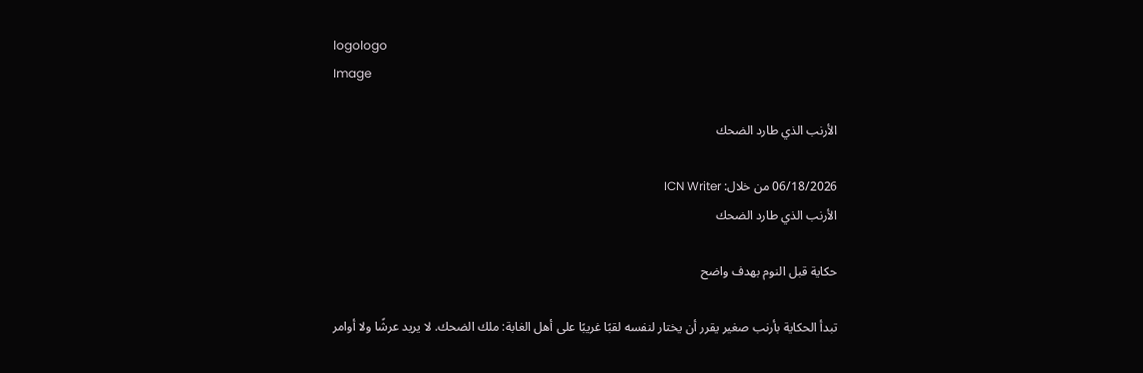logologo
Image

الأرنب الذي طارد الضحك

06/18/2026 من خلال: ICN Writer
الأرنب الذي طارد الضحك

حكاية قبل النوم بهدف واضح

تبدأ الحكاية بأرنب صغير يقرر أن يختار لنفسه لقبًا غريبًا على أهل الغابة: ملك الضحك. لا يريد عرشًا ولا أوامر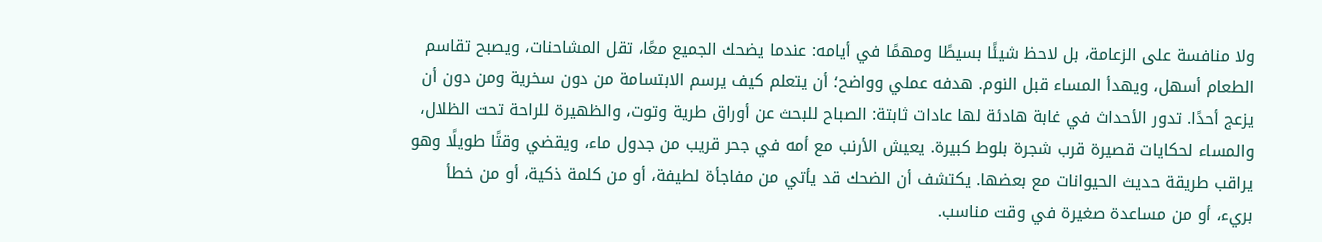ولا منافسة على الزعامة، بل لاحظ شيئًا بسيطًا ومهمًا في أيامه: عندما يضحك الجميع معًا، تقل المشاحنات، ويصبح تقاسم الطعام أسهل، ويهدأ المساء قبل النوم. هدفه عملي وواضح؛ أن يتعلم كيف يرسم الابتسامة من دون سخرية ومن دون أن يزعج أحدًا. تدور الأحداث في غابة هادئة لها عادات ثابتة: الصباح للبحث عن أوراق طرية وتوت، والظهيرة للراحة تحت الظلال، والمساء لحكايات قصيرة قرب شجرة بلوط كبيرة. يعيش الأرنب مع أمه في جحر قريب من جدول ماء، ويقضي وقتًا طويلًا وهو يراقب طريقة حديث الحيوانات مع بعضها. يكتشف أن الضحك قد يأتي من مفاجأة لطيفة، أو من كلمة ذكية، أو من خطأ بريء، أو من مساعدة صغيرة في وقت مناسب.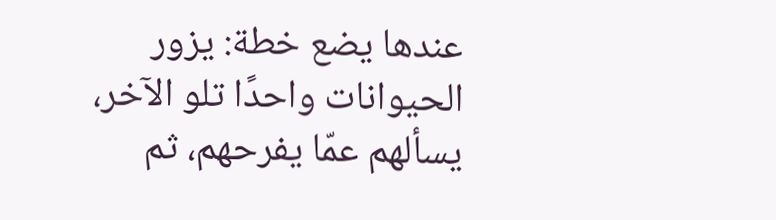عندها يضع خطة: يزور الحيوانات واحدًا تلو الآخر، يسألهم عمّا يفرحهم، ثم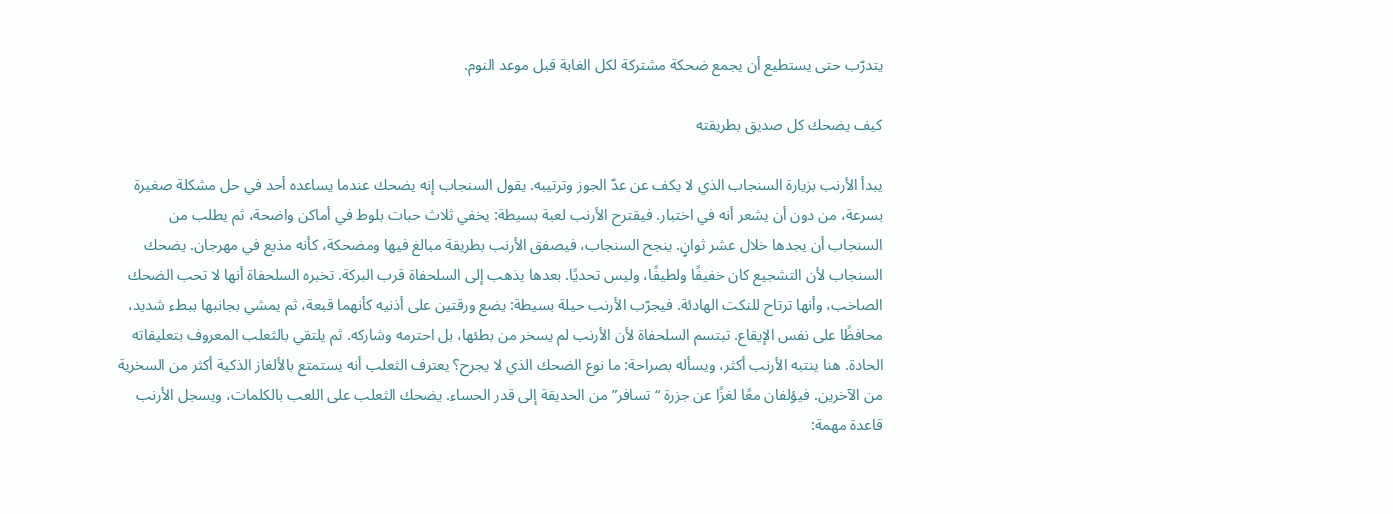يتدرّب حتى يستطيع أن يجمع ضحكة مشتركة لكل الغابة قبل موعد النوم.

كيف يضحك كل صديق بطريقته

يبدأ الأرنب بزيارة السنجاب الذي لا يكف عن عدّ الجوز وترتيبه. يقول السنجاب إنه يضحك عندما يساعده أحد في حل مشكلة صغيرة بسرعة، من دون أن يشعر أنه في اختبار. فيقترح الأرنب لعبة بسيطة: يخفي ثلاث حبات بلوط في أماكن واضحة، ثم يطلب من السنجاب أن يجدها خلال عشر ثوانٍ. ينجح السنجاب، فيصفق الأرنب بطريقة مبالغ فيها ومضحكة، كأنه مذيع في مهرجان. يضحك السنجاب لأن التشجيع كان خفيفًا ولطيفًا، وليس تحديًا. بعدها يذهب إلى السلحفاة قرب البركة. تخبره السلحفاة أنها لا تحب الضحك الصاخب، وأنها ترتاح للنكت الهادئة. فيجرّب الأرنب حيلة بسيطة: يضع ورقتين على أذنيه كأنهما قبعة، ثم يمشي بجانبها ببطء شديد، محافظًا على نفس الإيقاع. تبتسم السلحفاة لأن الأرنب لم يسخر من بطئها، بل احترمه وشاركه. ثم يلتقي بالثعلب المعروف بتعليقاته الحادة. هنا ينتبه الأرنب أكثر، ويسأله بصراحة: ما نوع الضحك الذي لا يجرح؟ يعترف الثعلب أنه يستمتع بالألغاز الذكية أكثر من السخرية من الآخرين. فيؤلفان معًا لغزًا عن جزرة “تسافر” من الحديقة إلى قدر الحساء. يضحك الثعلب على اللعب بالكلمات، ويسجل الأرنب قاعدة مهمة: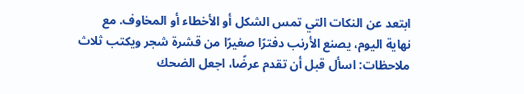ابتعد عن النكات التي تمس الشكل أو الأخطاء أو المخاوف. مع نهاية اليوم، يصنع الأرنب دفترًا صغيرًا من قشرة شجر ويكتب ثلاث ملاحظات: اسأل قبل أن تقدم عرضًا، اجعل الضحك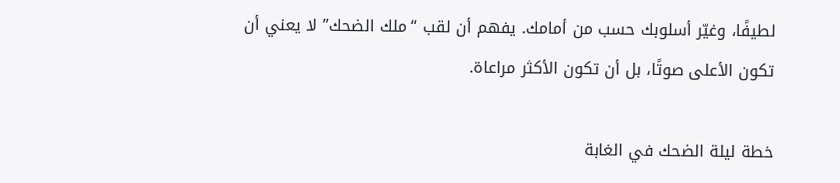لطيفًا، وغيّر أسلوبك حسب من أمامك. يفهم أن لقب “ملك الضحك” لا يعني أن تكون الأعلى صوتًا، بل أن تكون الأكثر مراعاة.

خطة ليلة الضحك في الغابة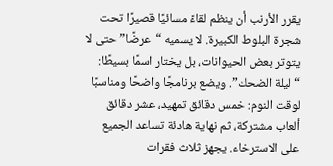يقرر الأرنب أن ينظم لقاءً مسائيًا قصيرًا تحت شجرة البلوط الكبيرة. لا يسميه “عرضًا” حتى لا يتوتر بعض الحيوانات، بل يختار اسمًا بسيطًا: “ليلة الضحك”. ويضع برنامجًا واضحًا ومناسبًا لوقت النوم: خمس دقائق تمهيد، عشر دقائق ألعاب مشتركة، ثم نهاية هادئة تساعد الجميع على الاسترخاء. يجهز ثلاث فقرات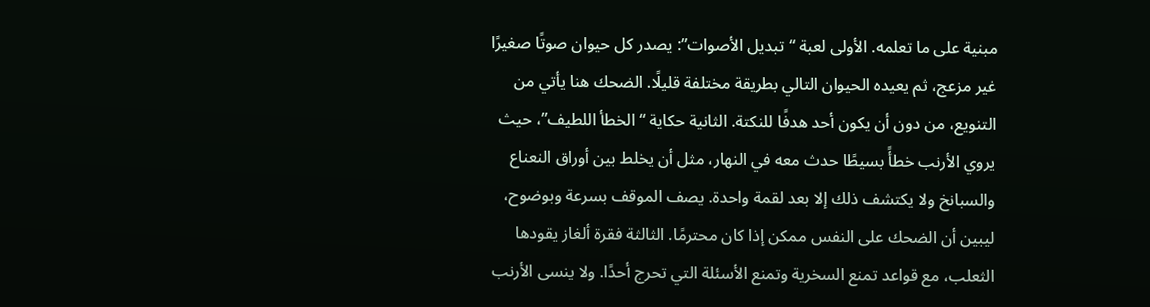مبنية على ما تعلمه. الأولى لعبة “تبديل الأصوات”: يصدر كل حيوان صوتًا صغيرًا غير مزعج، ثم يعيده الحيوان التالي بطريقة مختلفة قليلًا. الضحك هنا يأتي من التنويع، من دون أن يكون أحد هدفًا للنكتة. الثانية حكاية “الخطأ اللطيف”، حيث يروي الأرنب خطأً بسيطًا حدث معه في النهار، مثل أن يخلط بين أوراق النعناع والسبانخ ولا يكتشف ذلك إلا بعد لقمة واحدة. يصف الموقف بسرعة وبوضوح، ليبين أن الضحك على النفس ممكن إذا كان محترمًا. الثالثة فقرة ألغاز يقودها الثعلب، مع قواعد تمنع السخرية وتمنع الأسئلة التي تحرج أحدًا. ولا ينسى الأرنب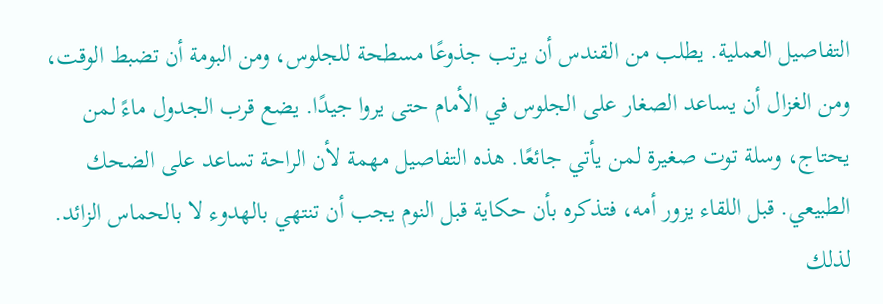التفاصيل العملية. يطلب من القندس أن يرتب جذوعًا مسطحة للجلوس، ومن البومة أن تضبط الوقت، ومن الغزال أن يساعد الصغار على الجلوس في الأمام حتى يروا جيدًا. يضع قرب الجدول ماءً لمن يحتاج، وسلة توت صغيرة لمن يأتي جائعًا. هذه التفاصيل مهمة لأن الراحة تساعد على الضحك الطبيعي. قبل اللقاء يزور أمه، فتذكره بأن حكاية قبل النوم يجب أن تنتهي بالهدوء لا بالحماس الزائد. لذلك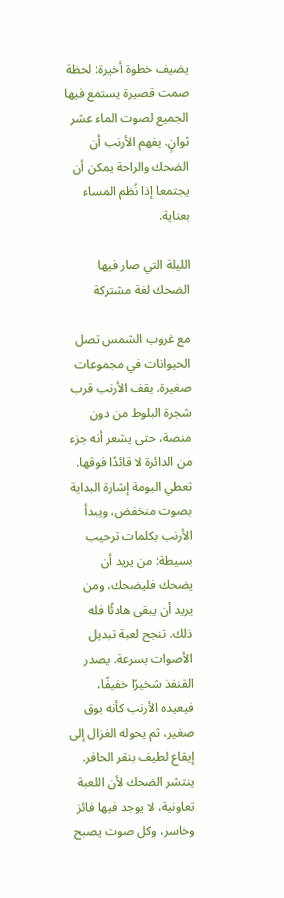يضيف خطوة أخيرة: لحظة صمت قصيرة يستمع فيها الجميع لصوت الماء عشر ثوانٍ. يفهم الأرنب أن الضحك والراحة يمكن أن يجتمعا إذا نُظم المساء بعناية.

الليلة التي صار فيها الضحك لغة مشتركة

مع غروب الشمس تصل الحيوانات في مجموعات صغيرة. يقف الأرنب قرب شجرة البلوط من دون منصة، حتى يشعر أنه جزء من الدائرة لا قائدًا فوقها. تعطي البومة إشارة البداية بصوت منخفض، ويبدأ الأرنب بكلمات ترحيب بسيطة: من يريد أن يضحك فليضحك، ومن يريد أن يبقى هادئًا فله ذلك. تنجح لعبة تبديل الأصوات بسرعة. يصدر القنفذ شخيرًا خفيفًا، فيعيده الأرنب كأنه بوق صغير، ثم يحوله الغزال إلى إيقاع لطيف بنقر الحافر. ينتشر الضحك لأن اللعبة تعاونية، لا يوجد فيها فائز وخاسر، وكل صوت يصبح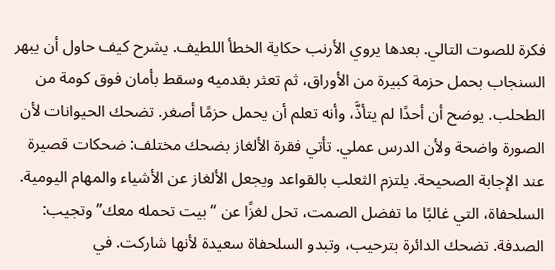فكرة للصوت التالي. بعدها يروي الأرنب حكاية الخطأ اللطيف. يشرح كيف حاول أن يبهر السنجاب بحمل حزمة كبيرة من الأوراق، ثم تعثر بقدميه وسقط بأمان فوق كومة من الطحلب. يوضح أن أحدًا لم يتأذَّ، وأنه تعلم أن يحمل حزمًا أصغر. تضحك الحيوانات لأن الصورة واضحة ولأن الدرس عملي. تأتي فقرة الألغاز بضحك مختلف: ضحكات قصيرة عند الإجابة الصحيحة. يلتزم الثعلب بالقواعد ويجعل الألغاز عن الأشياء والمهام اليومية. السلحفاة، التي غالبًا ما تفضل الصمت، تحل لغزًا عن “بيت تحمله معك” وتجيب: الصدفة. تضحك الدائرة بترحيب، وتبدو السلحفاة سعيدة لأنها شاركت. في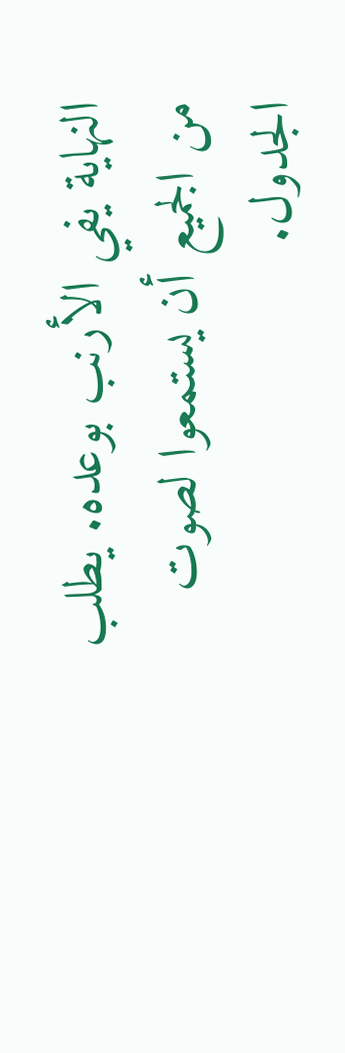النهاية يفي الأرنب بوعده. يطلب من الجميع أن يستمعوا لصوت الجدول.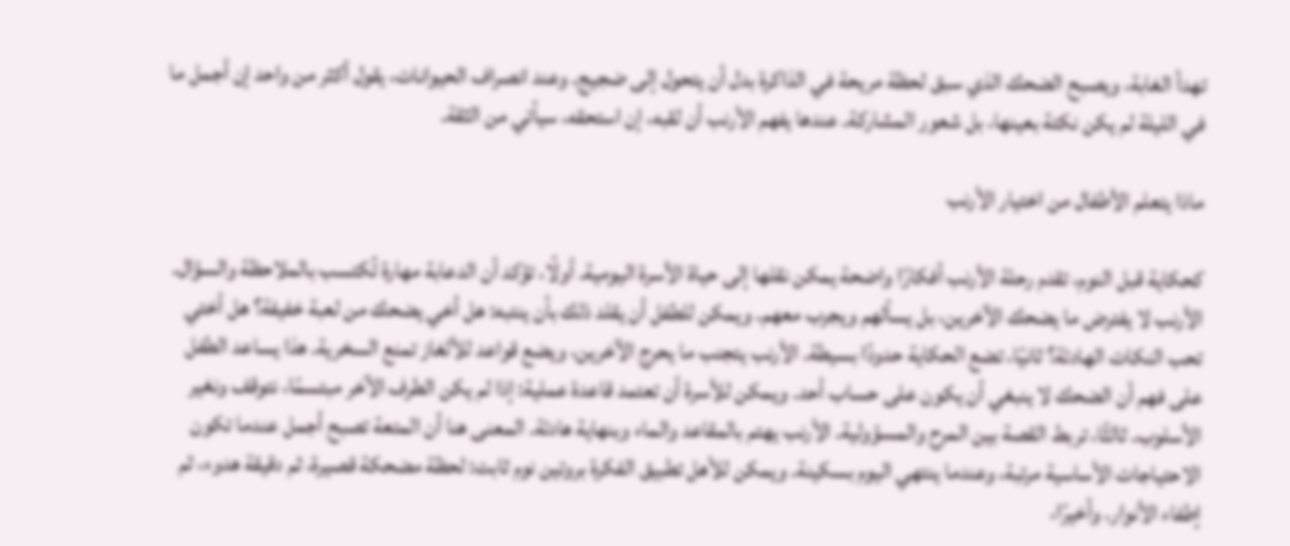تهدأ الغابة، ويصبح الضحك الذي سبق لحظة مريحة في الذاكرة بدل أن يتحول إلى ضجيج. وعند انصراف الحيوانات، يقول أكثر من واحد إن أجمل ما في الليلة لم يكن نكتة بعينها، بل شعور المشاركة. عندها يفهم الأرنب أن لقبه، إن استحقه، سيأتي من الثقة.

ماذا يتعلم الأطفال من اختيار الأرنب

كحكاية قبل النوم، تقدم رحلة الأرنب أفكارًا واضحة يمكن نقلها إلى حياة الأسرة اليومية. أولًا، تؤكد أن الدعابة مهارة تُكتسب بالملاحظة والسؤال. الأرنب لا يفترض ما يضحك الآخرين، بل يسألهم ويجرب معهم. ويمكن للطفل أن يقلد ذلك بأن ينتبه: هل أخي يضحك من لعبة خفيفة؟ هل أختي تحب النكات الهادئة؟ ثانيًا، تضع الحكاية حدودًا بسيطة. الأرنب يتجنب ما يحرج الآخرين، ويضع قواعد للألغاز تمنع السخرية. هذا يساعد الطفل على فهم أن الضحك لا ينبغي أن يكون على حساب أحد. ويمكن للأسرة أن تعتمد قاعدة عملية: إذا لم يكن الطرف الآخر مبتسمًا، نتوقف ونغير الأسلوب. ثالثًا، تربط القصة بين المرح والمسؤولية. الأرنب يهتم بالمقاعد والماء وبنهاية هادئة. المعنى هنا أن المتعة تصبح أجمل عندما تكون الاحتياجات الأساسية مرتبة، وعندما ينتهي اليوم بسكينة. ويمكن للأهل تطبيق الفكرة بروتين نوم ثابت: لحظة مضحكة قصيرة، ثم دقيقة هدوء، ثم إطفاء الأنوار. وأخيرًا،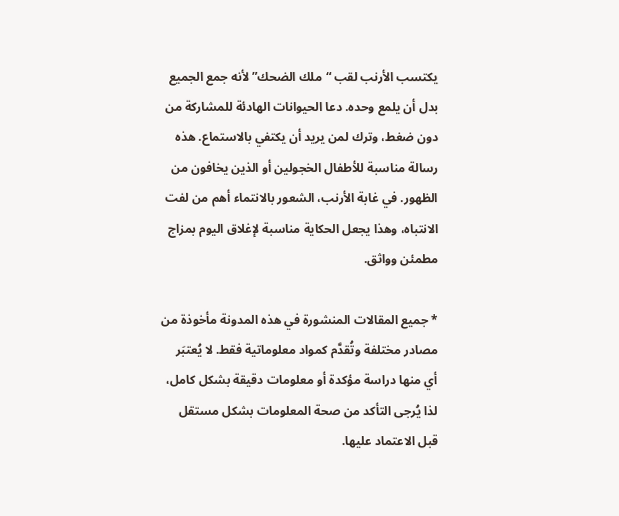يكتسب الأرنب لقب “ملك الضحك” لأنه جمع الجميع بدل أن يلمع وحده. دعا الحيوانات الهادئة للمشاركة من دون ضغط، وترك لمن يريد أن يكتفي بالاستماع. هذه رسالة مناسبة للأطفال الخجولين أو الذين يخافون من الظهور. في غابة الأرنب، الشعور بالانتماء أهم من لفت الانتباه، وهذا يجعل الحكاية مناسبة لإغلاق اليوم بمزاج مطمئن وواثق.

* جميع المقالات المنشورة في هذه المدونة مأخوذة من مصادر مختلفة وتُقدَّم كمواد معلوماتية فقط. لا يُعتبَر أي منها دراسة مؤكدة أو معلومات دقيقة بشكل كامل، لذا يُرجى التأكد من صحة المعلومات بشكل مستقل قبل الاعتماد عليها.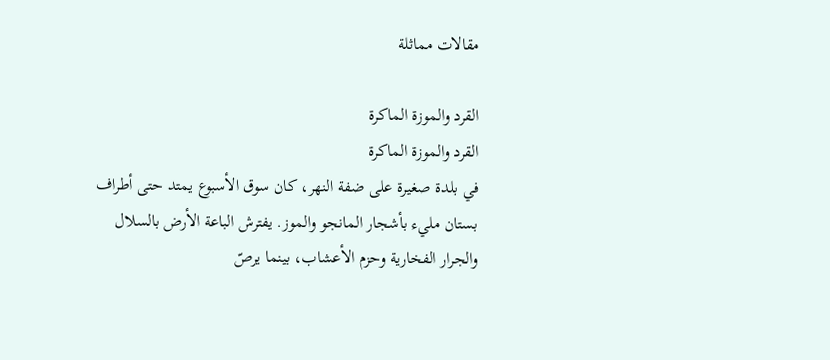مقالات مماثلة

القرد والموزة الماكرة
القرد والموزة الماكرة
في بلدة صغيرة على ضفة النهر، كان سوق الأسبوع يمتد حتى أطراف بستان مليء بأشجار المانجو والموز. يفترش الباعة الأرض بالسلال والجرار الفخارية وحزم الأعشاب، بينما يرصّ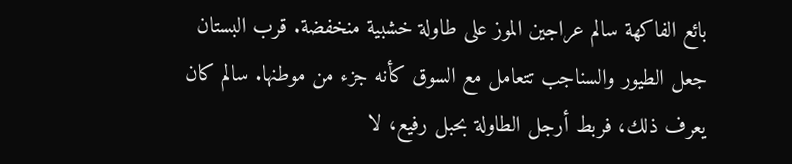بائع الفاكهة سالم عراجين الموز على طاولة خشبية منخفضة. قرب البستان جعل الطيور والسناجب تتعامل مع السوق كأنه جزء من موطنها. سالم كان يعرف ذلك، فربط أرجل الطاولة بحبل رفيع، لا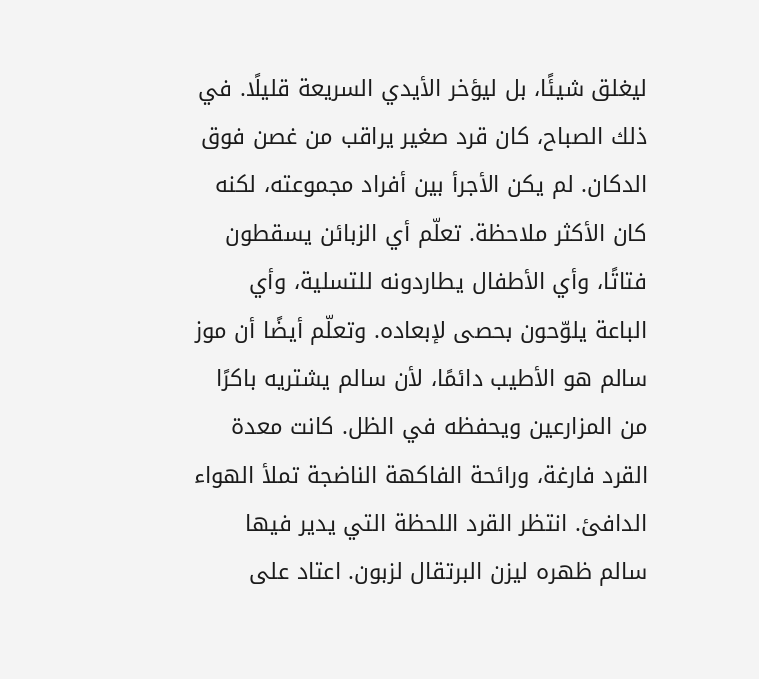ليغلق شيئًا، بل ليؤخر الأيدي السريعة قليلًا. في ذلك الصباح، كان قرد صغير يراقب من غصن فوق الدكان. لم يكن الأجرأ بين أفراد مجموعته، لكنه كان الأكثر ملاحظة. تعلّم أي الزبائن يسقطون فتاتًا، وأي الأطفال يطاردونه للتسلية، وأي الباعة يلوّحون بحصى لإبعاده. وتعلّم أيضًا أن موز سالم هو الأطيب دائمًا، لأن سالم يشتريه باكرًا من المزارعين ويحفظه في الظل. كانت معدة القرد فارغة، ورائحة الفاكهة الناضجة تملأ الهواء الدافئ. انتظر القرد اللحظة التي يدير فيها سالم ظهره ليزن البرتقال لزبون. اعتاد على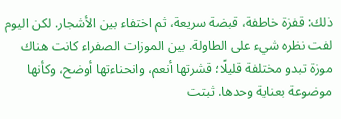ذلك: قفزة خاطفة، قبضة سريعة، ثم اختفاء بين الأشجار. لكن اليوم لفت نظره شيء على الطاولة. بين الموزات الصفراء كانت هناك موزة تبدو مختلفة قليلًا؛ قشرتها أنعم، وانحناءتها أوضح، وكأنها موضوعة بعناية وحدها. ثبتت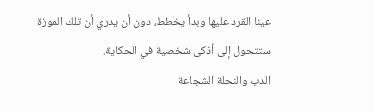عينا القرد عليها وبدأ يخطط، دون أن يدري أن تلك الموزة ستتحول إلى أذكى شخصية في الحكاية.
الدب والنحلة الشجاعة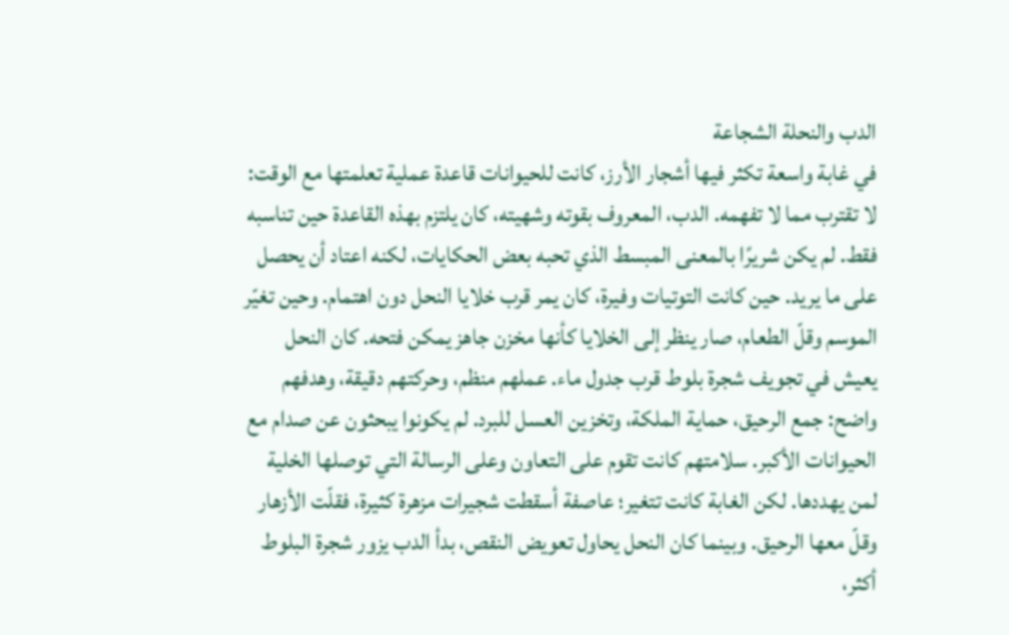الدب والنحلة الشجاعة
في غابة واسعة تكثر فيها أشجار الأرز، كانت للحيوانات قاعدة عملية تعلمتها مع الوقت: لا تقترب مما لا تفهمه. الدب، المعروف بقوته وشهيته، كان يلتزم بهذه القاعدة حين تناسبه فقط. لم يكن شريرًا بالمعنى المبسط الذي تحبه بعض الحكايات، لكنه اعتاد أن يحصل على ما يريد. حين كانت التوتيات وفيرة، كان يمر قرب خلايا النحل دون اهتمام. وحين تغيّر الموسم وقلّ الطعام، صار ينظر إلى الخلايا كأنها مخزن جاهز يمكن فتحه. كان النحل يعيش في تجويف شجرة بلوط قرب جدول ماء. عملهم منظم، وحركتهم دقيقة، وهدفهم واضح: جمع الرحيق، حماية الملكة، وتخزين العسل للبرد. لم يكونوا يبحثون عن صدام مع الحيوانات الأكبر. سلامتهم كانت تقوم على التعاون وعلى الرسالة التي توصلها الخلية لمن يهددها. لكن الغابة كانت تتغير؛ عاصفة أسقطت شجيرات مزهرة كثيرة، فقلّت الأزهار وقلّ معها الرحيق. وبينما كان النحل يحاول تعويض النقص، بدأ الدب يزور شجرة البلوط أكثر،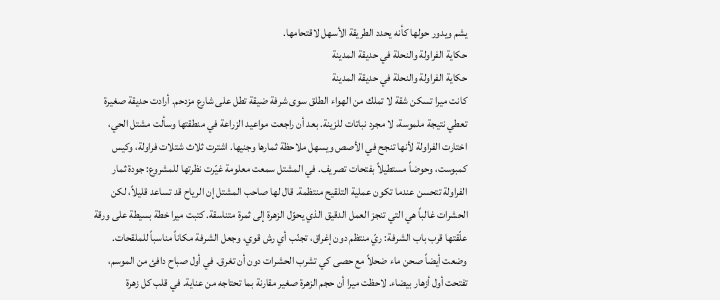يشم ويدور حولها كأنه يحدد الطريقة الأسهل لاقتحامها.
حكاية الفراولة والنحلة في حديقة المدينة
حكاية الفراولة والنحلة في حديقة المدينة
كانت ميرا تسكن شقة لا تملك من الهواء الطلق سوى شرفة ضيقة تطل على شارع مزدحم. أرادت حديقة صغيرة تعطي نتيجة ملموسة، لا مجرد نباتات للزينة. بعد أن راجعت مواعيد الزراعة في منطقتها وسألت مشتل الحي، اختارت الفراولة لأنها تنجح في الأصص ويسهل ملاحظة ثمارها وجنيها. اشترت ثلاث شتلات فراولة، وكيس كمبوست، وحوضاً مستطيلاً بفتحات تصريف. في المشتل سمعت معلومة غيّرت نظرتها للمشروع: جودة ثمار الفراولة تتحسن عندما تكون عملية التلقيح منتظمة. قال لها صاحب المشتل إن الرياح قد تساعد قليلاً، لكن الحشرات غالباً هي التي تنجز العمل الدقيق الذي يحوّل الزهرة إلى ثمرة متناسقة. كتبت ميرا خطة بسيطة على ورقة علّقتها قرب باب الشرفة: ريّ منتظم دون إغراق، تجنّب أي رش قوي، وجعل الشرفة مكاناً مناسباً للملقحات. وضعت أيضاً صحن ماء ضحلاً مع حصى كي تشرب الحشرات دون أن تغرق. في أول صباح دافئ من الموسم، تفتحت أول أزهار بيضاء. لاحظت ميرا أن حجم الزهرة صغير مقارنة بما تحتاجه من عناية. في قلب كل زهرة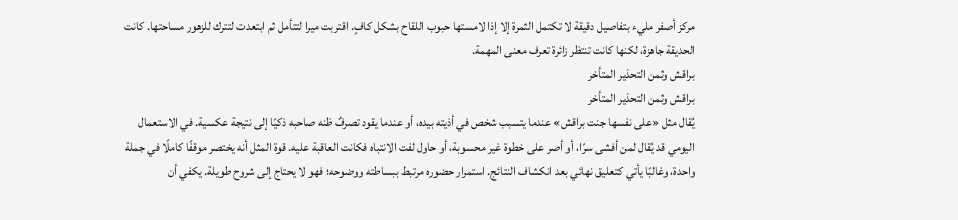مركز أصفر مليء بتفاصيل دقيقة لا تكتمل الثمرة إلا إذا لامستها حبوب اللقاح بشكل كافٍ. اقتربت ميرا لتتأمل ثم ابتعدت لتترك للزهور مساحتها. كانت الحديقة جاهزة، لكنها كانت تنتظر زائرة تعرف معنى المهمة.
براقش وثمن التحذير المتأخر
براقش وثمن التحذير المتأخر
يُقال مثل «على نفسها جنت براقش» عندما يتسبب شخص في أذيته بيده، أو عندما يقود تصرفٌ ظنه صاحبه ذكيًا إلى نتيجة عكسية. في الاستعمال اليومي قد يُقال لمن أفشى سرًا، أو أصر على خطوة غير محسوبة، أو حاول لفت الانتباه فكانت العاقبة عليه. قوة المثل أنه يختصر موقفًا كاملًا في جملة واحدة، وغالبًا يأتي كتعليق نهائي بعد انكشاف النتائج. استمرار حضوره مرتبط ببساطته ووضوحه؛ فهو لا يحتاج إلى شروح طويلة. يكفي أن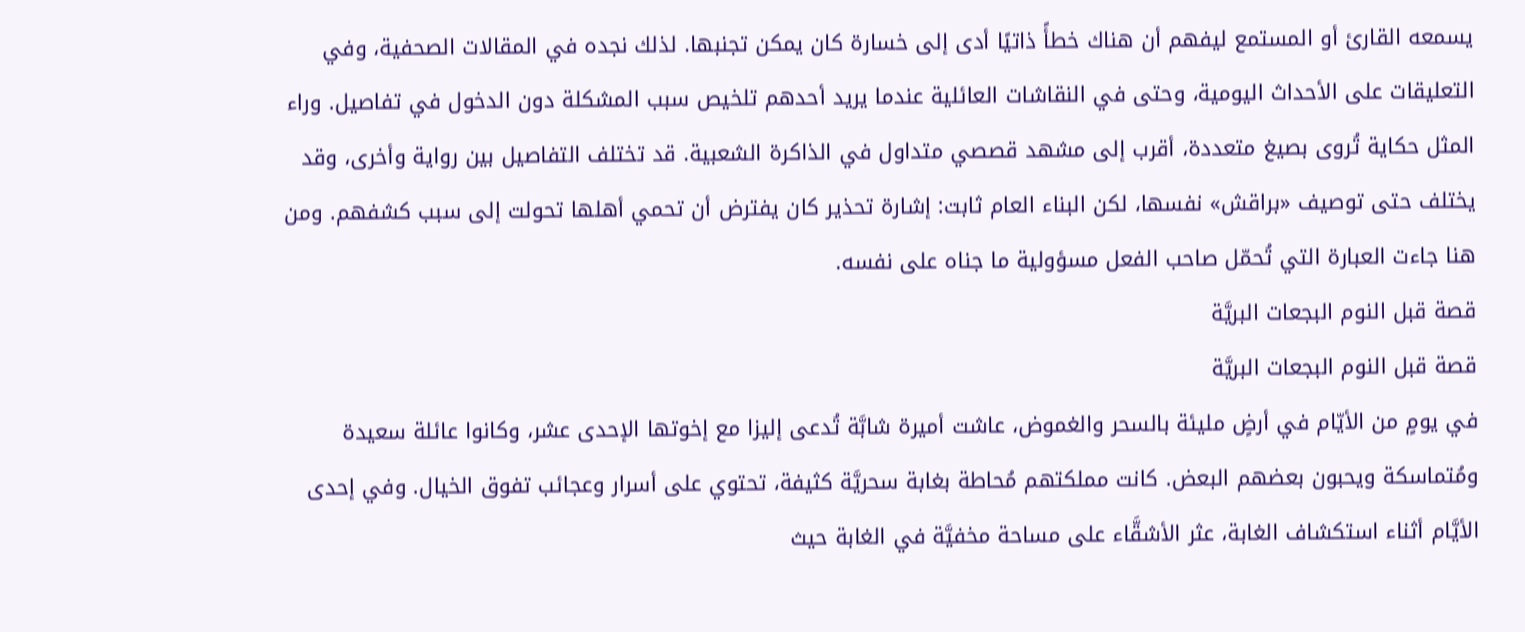يسمعه القارئ أو المستمع ليفهم أن هناك خطأً ذاتيًا أدى إلى خسارة كان يمكن تجنبها. لذلك نجده في المقالات الصحفية، وفي التعليقات على الأحداث اليومية، وحتى في النقاشات العائلية عندما يريد أحدهم تلخيص سبب المشكلة دون الدخول في تفاصيل. وراء المثل حكاية تُروى بصيغ متعددة، أقرب إلى مشهد قصصي متداول في الذاكرة الشعبية. قد تختلف التفاصيل بين رواية وأخرى، وقد يختلف حتى توصيف «براقش» نفسها، لكن البناء العام ثابت: إشارة تحذير كان يفترض أن تحمي أهلها تحولت إلى سبب كشفهم. ومن هنا جاءت العبارة التي تُحمّل صاحب الفعل مسؤولية ما جناه على نفسه.
قصة قبل النوم البجعات البريَّة
قصة قبل النوم البجعات البريَّة
في يومٍ من الأيّام في أرضٍ مليئة بالسحر والغموض، عاشت أميرة شابَّة تُدعى إليزا مع إخوتها الإحدى عشر، وكانوا عائلة سعيدة ومُتماسكة ويحبون بعضهم البعض. كانت مملكتهم مُحاطة بغابة سحريَّة كثيفة، تحتوي على أسرار وعجائب تفوق الخيال. وفي إحدى الأيَّام أثناء استكشاف الغابة، عثر الأشقَّاء على مساحة مخفيَّة في الغابة حيث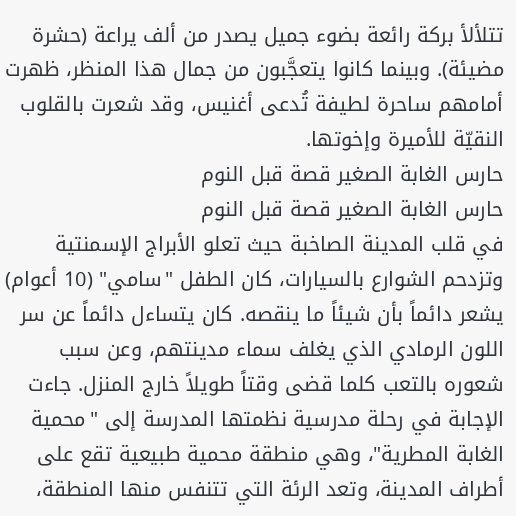تتلألأ بركة رائعة بضوء جميل يصدر من ألف يراعة (حشرة مضيئة). وبينما كانوا يتعجَّبون من جمال هذا المنظر، ظهرت أمامهم ساحرة لطيفة تُدعى أغنيس، وقد شعرت بالقلوب النقيّة للأميرة وإخوتها.
حارس الغابة الصغير قصة قبل النوم
حارس الغابة الصغير قصة قبل النوم
في قلب المدينة الصاخبة حيث تعلو الأبراج الإسمنتية وتزدحم الشوارع بالسيارات، كان الطفل "سامي" (10 أعوام) يشعر دائماً بأن شيئاً ما ينقصه. كان يتساءل دائماً عن سر اللون الرمادي الذي يغلف سماء مدينتهم، وعن سبب شعوره بالتعب كلما قضى وقتاً طويلاً خارج المنزل. جاءت الإجابة في رحلة مدرسية نظمتها المدرسة إلى "محمية الغابة المطرية"، وهي منطقة محمية طبيعية تقع على أطراف المدينة، وتعد الرئة التي تتنفس منها المنطقة،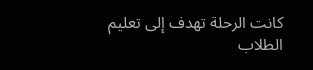كانت الرحلة تهدف إلى تعليم الطلاب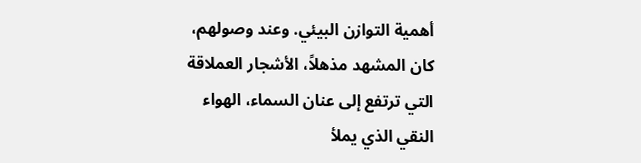أهمية التوازن البيئي. وعند وصولهم، كان المشهد مذهلاً، الأشجار العملاقة التي ترتفع إلى عنان السماء، الهواء النقي الذي يملأ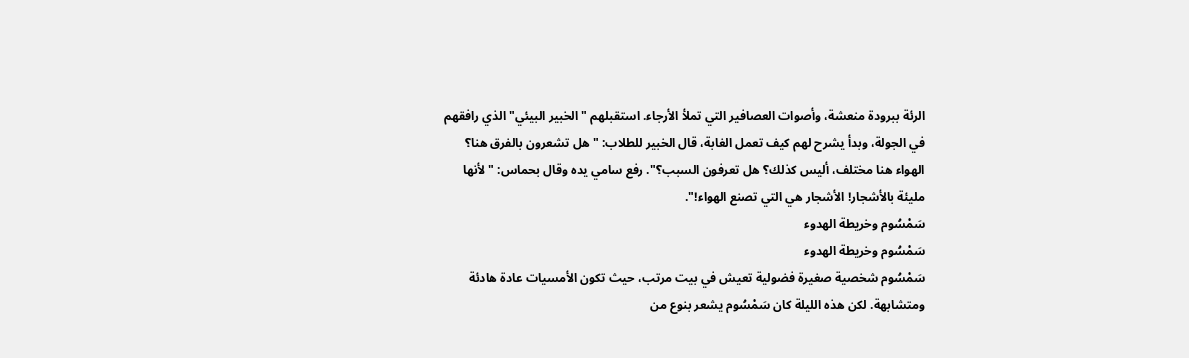الرئة ببرودة منعشة، وأصوات العصافير التي تملأ الأرجاء. استقبلهم "الخبير البيئي" الذي رافقهم في الجولة، وبدأ يشرح لهم كيف تعمل الغابة، قال الخبير للطلاب: "هل تشعرون بالفرق هنا؟ الهواء هنا مختلف، أليس كذلك؟ هل تعرفون السبب؟". رفع سامي يده وقال بحماس: "لأنها مليئة بالأشجار! الأشجار هي التي تصنع الهواء!".
سَمْسُوم وخريطة الهدوء
سَمْسُوم وخريطة الهدوء
سَمْسُوم شخصية صغيرة فضولية تعيش في بيت مرتب، حيث تكون الأمسيات عادة هادئة ومتشابهة. لكن هذه الليلة كان سَمْسُوم يشعر بنوع من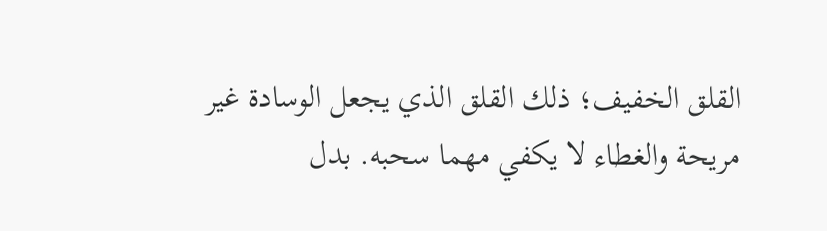القلق الخفيف؛ ذلك القلق الذي يجعل الوسادة غير مريحة والغطاء لا يكفي مهما سحبه. بدل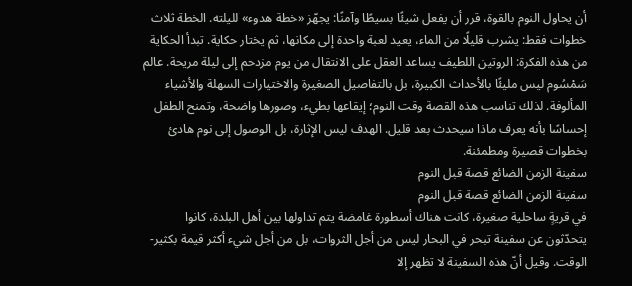أن يحاول النوم بالقوة، قرر أن يفعل شيئًا بسيطًا وآمنًا: يجهّز «خطة هدوء» لليلته. الخطة ثلاث خطوات فقط: يشرب قليلًا من الماء، يعيد لعبة واحدة إلى مكانها، ثم يختار حكاية. تبدأ الحكاية من هذه الفكرة: الروتين اللطيف يساعد العقل على الانتقال من يوم مزدحم إلى ليلة مريحة. عالم سَمْسُوم ليس مليئًا بالأحداث الكبيرة، بل بالتفاصيل الصغيرة والاختيارات السهلة والأشياء المألوفة. لذلك تناسب هذه القصة وقت النوم؛ إيقاعها بطيء، وصورها واضحة، وتمنح الطفل إحساسًا بأنه يعرف ماذا سيحدث بعد قليل. الهدف ليس الإثارة، بل الوصول إلى نوم هادئ بخطوات قصيرة ومطمئنة.
سفينة الزمن الضائع قصة قبل النوم
سفينة الزمن الضائع قصة قبل النوم
في قريةٍ ساحلية صغيرة، كانت هناك أسطورة غامضة يتم تداولها بين أهل البلدة، كانوا يتحدّثون عن سفينة تبحر في البحار ليس من أجل الثروات، بل من أجل شيء أكثر قيمة بكثير- الوقت. وقيل أنّ هذه السفينة لا تظهر إلا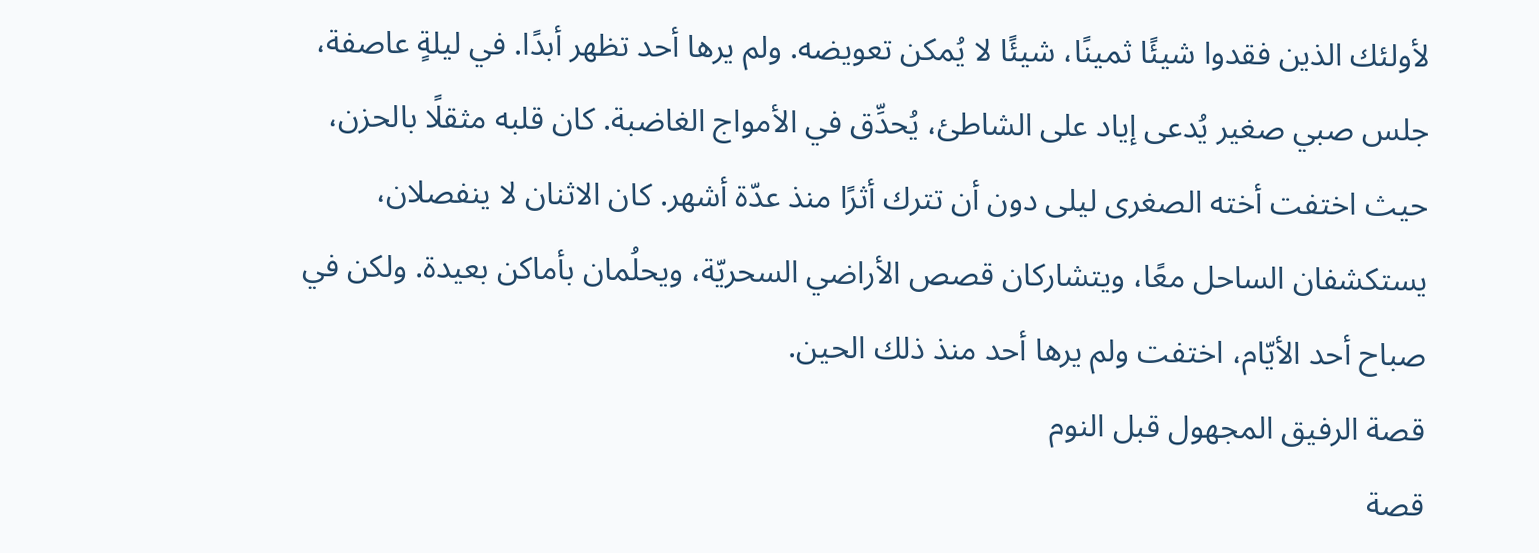لأولئك الذين فقدوا شيئًا ثمينًا، شيئًا لا يُمكن تعويضه. ولم يرها أحد تظهر أبدًا. في ليلةٍ عاصفة، جلس صبي صغير يُدعى إياد على الشاطئ، يُحدِّق في الأمواج الغاضبة. كان قلبه مثقلًا بالحزن، حيث اختفت أخته الصغرى ليلى دون أن تترك أثرًا منذ عدّة أشهر. كان الاثنان لا ينفصلان، يستكشفان الساحل معًا، ويتشاركان قصص الأراضي السحريّة، ويحلُمان بأماكن بعيدة. ولكن في صباح أحد الأيّام، اختفت ولم يرها أحد منذ ذلك الحين.
قصة الرفيق المجهول قبل النوم
قصة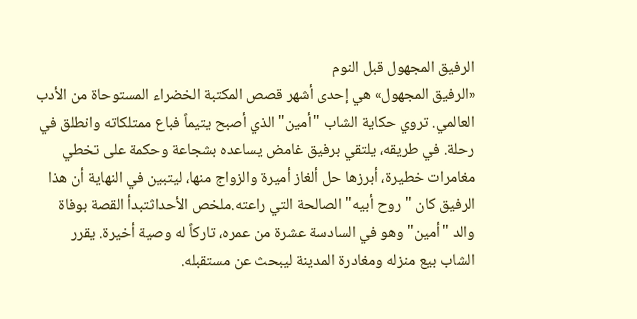الرفيق المجهول قبل النوم
«الرفيق المجهول» هي إحدى أشهر قصص المكتبة الخضراء المستوحاة من الأدب العالمي. تروي حكاية الشاب "أمين" الذي أصبح يتيماً فباع ممتلكاته وانطلق في رحلة. في طريقه، يلتقي برفيق غامض يساعده بشجاعة وحكمة على تخطي مغامرات خطيرة، أبرزها حل ألغاز أميرة والزواج منها، ليتبين في النهاية أن هذا الرفيق كان "روح أبيه" الصالحة التي راعته.ملخص الأحداثتبدأ القصة بوفاة والد "أمين" وهو في السادسة عشرة من عمره، تاركاً له وصية أخيرة. يقرر الشاب بيع منزله ومغادرة المدينة ليبحث عن مستقبله.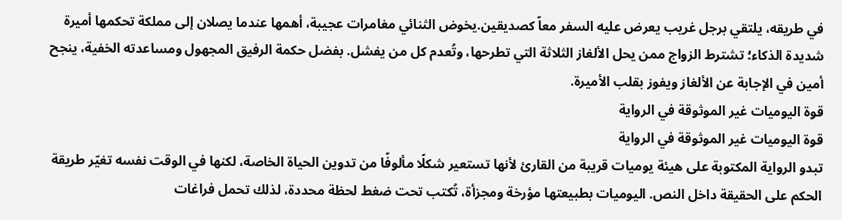في طريقه، يلتقي برجل غريب يعرض عليه السفر معاً كصديقين.يخوض الثنائي مغامرات عجيبة، أهمها عندما يصلان إلى مملكة تحكمها أميرة شديدة الذكاء؛ تشترط الزواج ممن يحل الألغاز الثلاثة التي تطرحها، وتُعدم كل من يفشل. بفضل حكمة الرفيق المجهول ومساعدته الخفية، ينجح أمين في الإجابة عن الألغاز ويفوز بقلب الأميرة.
قوة اليوميات غير الموثوقة في الرواية
قوة اليوميات غير الموثوقة في الرواية
تبدو الرواية المكتوبة على هيئة يوميات قريبة من القارئ لأنها تستعير شكلًا مألوفًا من تدوين الحياة الخاصة، لكنها في الوقت نفسه تغيّر طريقة الحكم على الحقيقة داخل النص. اليوميات بطبيعتها مؤرخة ومجزأة، تُكتب تحت ضغط لحظة محددة، لذلك تحمل فراغات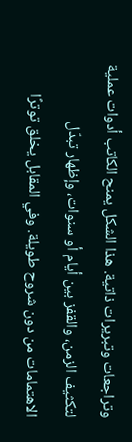وتراجعات وتبريرات ذاتية. هذا الشكل يمنح الكاتب أدوات عملية لتكثيف الزمن، والقفز بين أيام أو سنوات، وإظهار تبدّل الاهتمامات من دون شروح طويلة. وفي المقابل يخلق توترًا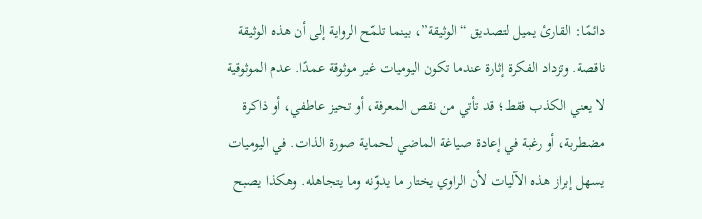دائمًا: القارئ يميل لتصديق “الوثيقة”، بينما تلمّح الرواية إلى أن هذه الوثيقة ناقصة. وتزداد الفكرة إثارة عندما تكون اليوميات غير موثوقة عمدًا. عدم الموثوقية لا يعني الكذب فقط؛ قد تأتي من نقص المعرفة، أو تحيز عاطفي، أو ذاكرة مضطربة، أو رغبة في إعادة صياغة الماضي لحماية صورة الذات. في اليوميات يسهل إبراز هذه الآليات لأن الراوي يختار ما يدوّنه وما يتجاهله. وهكذا يصبح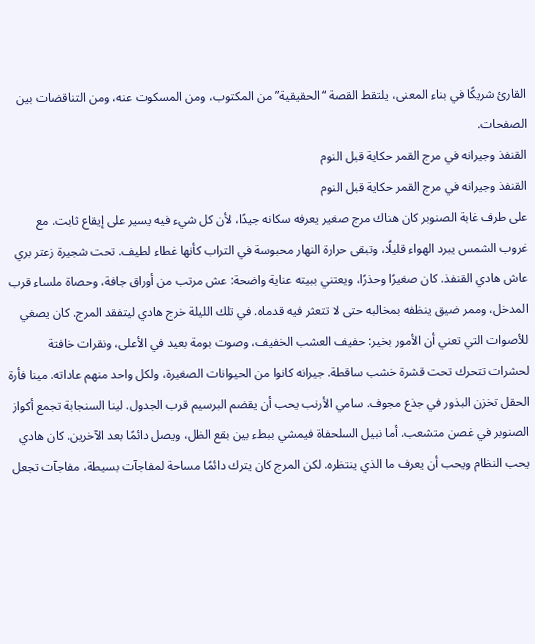القارئ شريكًا في بناء المعنى، يلتقط القصة “الحقيقية” من المكتوب، ومن المسكوت عنه، ومن التناقضات بين الصفحات.
القنفذ وجيرانه في مرج القمر حكاية قبل النوم
القنفذ وجيرانه في مرج القمر حكاية قبل النوم
على طرف غابة الصنوبر كان هناك مرج صغير يعرفه سكانه جيدًا، لأن كل شيء فيه يسير على إيقاع ثابت. مع غروب الشمس يبرد الهواء قليلًا، وتبقى حرارة النهار محبوسة في التراب كأنها غطاء لطيف. تحت شجيرة زعتر بري عاش هادي القنفذ. كان صغيرًا وحذرًا، ويعتني ببيته عناية واضحة: عش مرتب من أوراق جافة، وحصاة ملساء قرب المدخل، وممر ضيق ينظفه بمخالبه حتى لا تتعثر فيه قدماه. في تلك الليلة خرج هادي ليتفقد المرج. كان يصغي للأصوات التي تعني أن الأمور بخير: حفيف العشب الخفيف، وصوت بومة بعيد في الأعلى، ونقرات خافتة لحشرات تتحرك تحت قشرة خشب ساقطة. جيرانه كانوا من الحيوانات الصغيرة، ولكل واحد منهم عاداته. مينا فأرة الحقل تخزن البذور في جذع مجوف. سامي الأرنب يحب أن يقضم البرسيم قرب الجدول. لينا السنجابة تجمع أكواز الصنوبر في غصن متشعب. أما نبيل السلحفاة فيمشي ببطء بين بقع الظل، ويصل دائمًا بعد الآخرين. كان هادي يحب النظام ويحب أن يعرف ما الذي ينتظره. لكن المرج كان يترك دائمًا مساحة لمفاجآت بسيطة، مفاجآت تجعل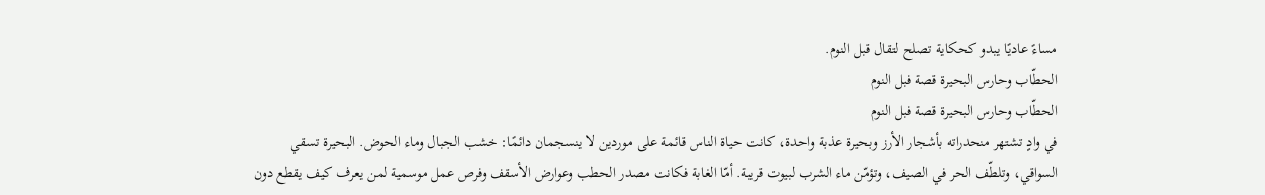مساءً عاديًا يبدو كحكاية تصلح لتقال قبل النوم.
الحطّاب وحارس البحيرة قصة فبل النوم
الحطّاب وحارس البحيرة قصة فبل النوم
في وادٍ تشتهر منحدراته بأشجار الأرز وبحيرة عذبة واحدة، كانت حياة الناس قائمة على موردين لا ينسجمان دائمًا: خشب الجبال وماء الحوض. البحيرة تسقي السواقي، وتلطّف الحر في الصيف، وتؤمّن ماء الشرب لبيوت قريبة. أمّا الغابة فكانت مصدر الحطب وعوارض الأسقف وفرص عمل موسمية لمن يعرف كيف يقطع دون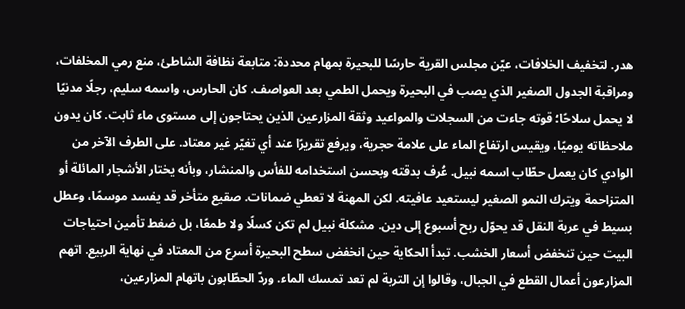هدر. لتخفيف الخلافات، عيّن مجلس القرية حارسًا للبحيرة بمهام محددة: متابعة نظافة الشاطئ، منع رمي المخلفات، ومراقبة الجدول الصغير الذي يصب في البحيرة ويحمل الطمي بعد العواصف. كان الحارس، واسمه سليم، رجلًا مدنيًا لا يحمل سلاحًا؛ قوته جاءت من السجلات والمواعيد وثقة المزارعين الذين يحتاجون إلى مستوى ماء ثابت. كان يدون ملاحظاته يوميًا، ويقيس ارتفاع الماء على علامة حجرية، ويرفع تقريرًا عند أي تغيّر غير معتاد. على الطرف الآخر من الوادي كان يعمل حطّاب اسمه نبيل. عُرف بدقته وبحسن استخدامه للفأس والمنشار، وبأنه يختار الأشجار المائلة أو المتزاحمة ويترك النمو الصغير ليستعيد عافيته. لكن المهنة لا تعطي ضمانات. صقيع متأخر قد يفسد موسمًا، وعطل بسيط في عربة النقل قد يحوّل ربح أسبوع إلى دين. مشكلة نبيل لم تكن كسلًا ولا طمعًا، بل ضغط تأمين احتياجات البيت حين تنخفض أسعار الخشب. تبدأ الحكاية حين انخفض سطح البحيرة أسرع من المعتاد في نهاية الربيع. اتهم المزارعون أعمال القطع في الجبال، وقالوا إن التربة لم تعد تمسك الماء. وردّ الحطّابون باتهام المزارعين،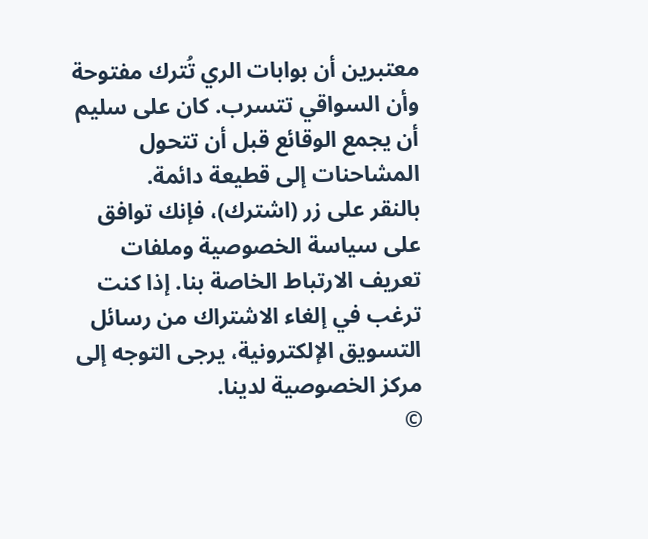معتبرين أن بوابات الري تُترك مفتوحة وأن السواقي تتسرب. كان على سليم أن يجمع الوقائع قبل أن تتحول المشاحنات إلى قطيعة دائمة.
بالنقر على زر (اشترك)، فإنك توافق على سياسة الخصوصية وملفات تعريف الارتباط الخاصة بنا. إذا كنت ترغب في إلغاء الاشتراك من رسائل التسويق الإلكترونية، يرجى التوجه إلى مركز الخصوصية لدينا.
©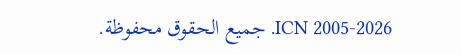2005-2026 ICN. جميع الحقوق محفوظة.